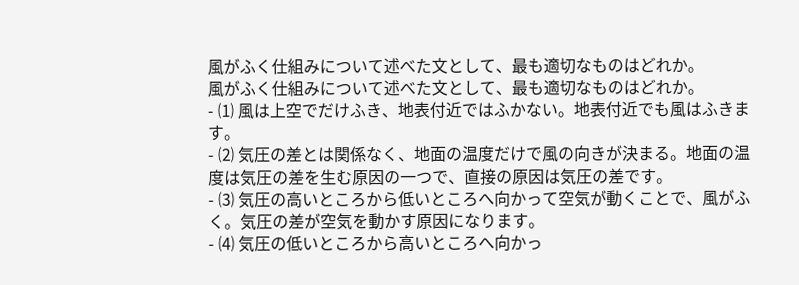風がふく仕組みについて述べた文として、最も適切なものはどれか。
風がふく仕組みについて述べた文として、最も適切なものはどれか。
- ⑴ 風は上空でだけふき、地表付近ではふかない。地表付近でも風はふきます。
- ⑵ 気圧の差とは関係なく、地面の温度だけで風の向きが決まる。地面の温度は気圧の差を生む原因の一つで、直接の原因は気圧の差です。
- ⑶ 気圧の高いところから低いところへ向かって空気が動くことで、風がふく。気圧の差が空気を動かす原因になります。
- ⑷ 気圧の低いところから高いところへ向かっ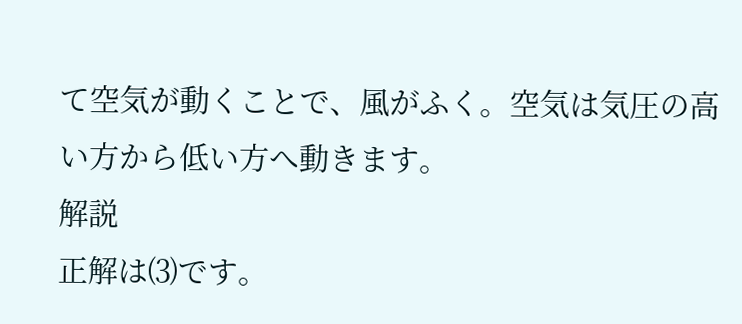て空気が動くことで、風がふく。空気は気圧の高い方から低い方へ動きます。
解説
正解は⑶です。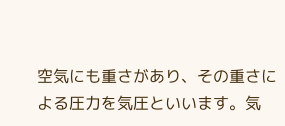空気にも重さがあり、その重さによる圧力を気圧といいます。気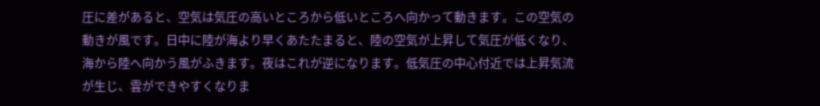圧に差があると、空気は気圧の高いところから低いところへ向かって動きます。この空気の動きが風です。日中に陸が海より早くあたたまると、陸の空気が上昇して気圧が低くなり、海から陸へ向かう風がふきます。夜はこれが逆になります。低気圧の中心付近では上昇気流が生じ、雲ができやすくなりま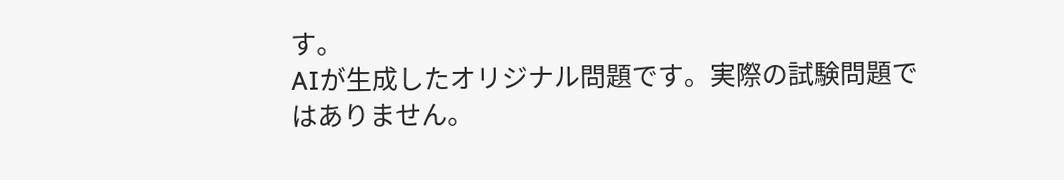す。
AIが生成したオリジナル問題です。実際の試験問題ではありません。